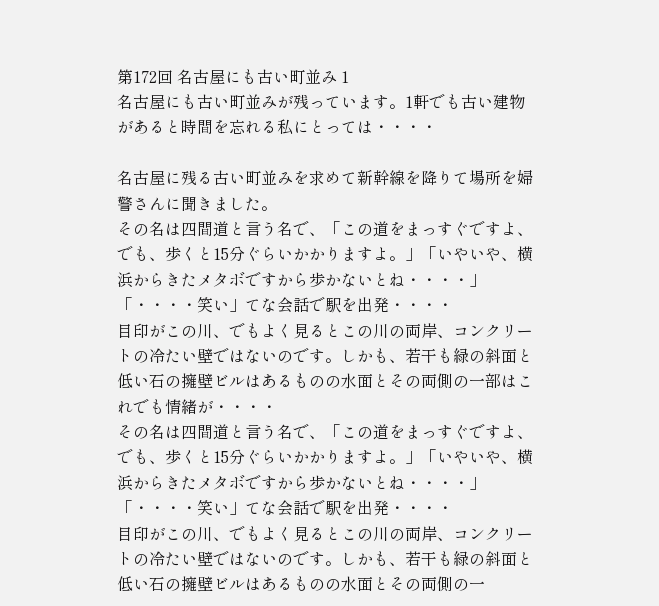第172回 名古屋にも古い町並み 1
名古屋にも古い町並みが残っています。1軒でも古い建物があると時間を忘れる私にとっては・・・・

名古屋に残る古い町並みを求めて新幹線を降りて場所を婦警さんに聞きました。
その名は四間道と言う名で、「この道をまっすぐですよ、でも、歩くと15分ぐらいかかりますよ。」「いやいや、横浜からきたメタボですから歩かないとね・・・・」「・・・・笑い」てな会話で駅を出発・・・・
目印がこの川、でもよく見るとこの川の両岸、コンクリートの冷たい壁ではないのです。しかも、若干も緑の斜面と低い石の擁壁ビルはあるものの水面とその両側の一部はこれでも情緒が・・・・
その名は四間道と言う名で、「この道をまっすぐですよ、でも、歩くと15分ぐらいかかりますよ。」「いやいや、横浜からきたメタボですから歩かないとね・・・・」「・・・・笑い」てな会話で駅を出発・・・・
目印がこの川、でもよく見るとこの川の両岸、コンクリートの冷たい壁ではないのです。しかも、若干も緑の斜面と低い石の擁壁ビルはあるものの水面とその両側の一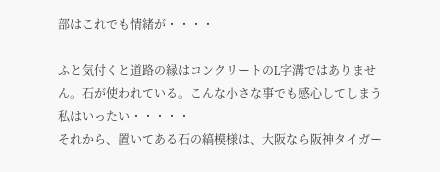部はこれでも情緒が・・・・

ふと気付くと道路の縁はコンクリートのL字溝ではありません。石が使われている。こんな小さな事でも感心してしまう私はいったい・・・・・
それから、置いてある石の縞模様は、大阪なら阪神タイガー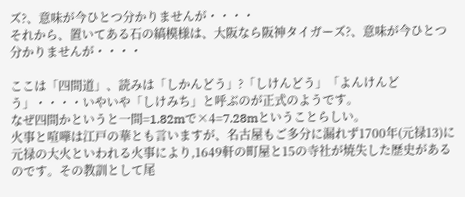ズ?、意味が今ひとつ分かりませんが・・・・
それから、置いてある石の縞模様は、大阪なら阪神タイガーズ?、意味が今ひとつ分かりませんが・・・・

ここは「四間道」、読みは「しかんどう」?「しけんどう」「よんけんどう」・・・・いやいや「しけみち」と呼ぶのが正式のようです。
なぜ四間かというと一間=1.82mで×4=7.28mということらしい。
火事と喧嘩は江戸の華とも言いますが、名古屋もご多分に漏れず1700年(元禄13)に元禄の大火といわれる火事により,1649軒の町屋と15の寺社が焼失した歴史があるのです。その教訓として尾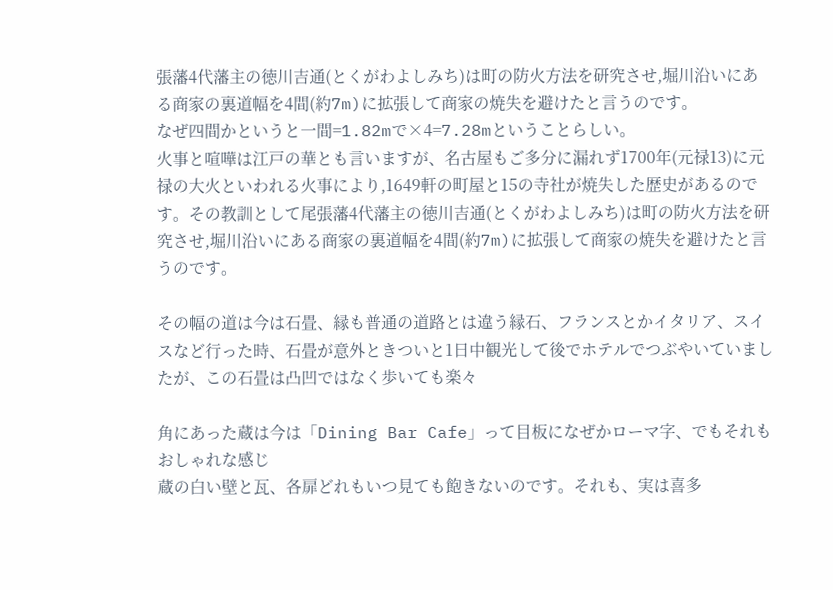張藩4代藩主の徳川吉通(とくがわよしみち)は町の防火方法を研究させ,堀川沿いにある商家の裏道幅を4間(約7m)に拡張して商家の焼失を避けたと言うのです。
なぜ四間かというと一間=1.82mで×4=7.28mということらしい。
火事と喧嘩は江戸の華とも言いますが、名古屋もご多分に漏れず1700年(元禄13)に元禄の大火といわれる火事により,1649軒の町屋と15の寺社が焼失した歴史があるのです。その教訓として尾張藩4代藩主の徳川吉通(とくがわよしみち)は町の防火方法を研究させ,堀川沿いにある商家の裏道幅を4間(約7m)に拡張して商家の焼失を避けたと言うのです。

その幅の道は今は石畳、縁も普通の道路とは違う縁石、フランスとかイタリア、スイスなど行った時、石畳が意外ときついと1日中観光して後でホテルでつぶやいていましたが、この石畳は凸凹ではなく歩いても楽々

角にあった蔵は今は「Dining Bar Cafe」って目板になぜかローマ字、でもそれもおしゃれな感じ
蔵の白い壁と瓦、各扉どれもいつ見ても飽きないのです。それも、実は喜多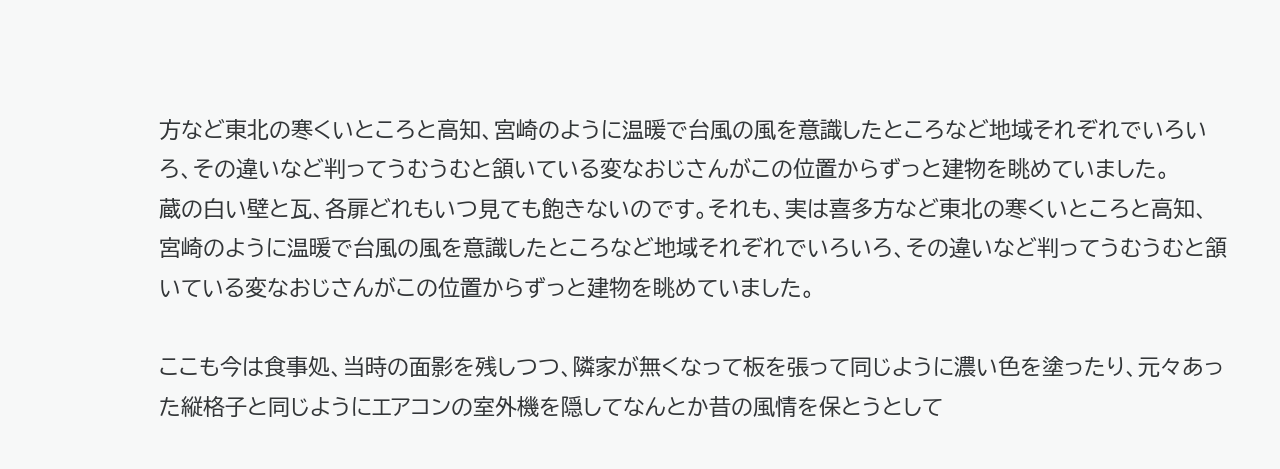方など東北の寒くいところと高知、宮崎のように温暖で台風の風を意識したところなど地域それぞれでいろいろ、その違いなど判ってうむうむと頷いている変なおじさんがこの位置からずっと建物を眺めていました。
蔵の白い壁と瓦、各扉どれもいつ見ても飽きないのです。それも、実は喜多方など東北の寒くいところと高知、宮崎のように温暖で台風の風を意識したところなど地域それぞれでいろいろ、その違いなど判ってうむうむと頷いている変なおじさんがこの位置からずっと建物を眺めていました。

ここも今は食事処、当時の面影を残しつつ、隣家が無くなって板を張って同じように濃い色を塗ったり、元々あった縦格子と同じようにエアコンの室外機を隠してなんとか昔の風情を保とうとして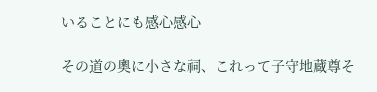いることにも感心感心

その道の奧に小さな祠、これって子守地蔵尊そ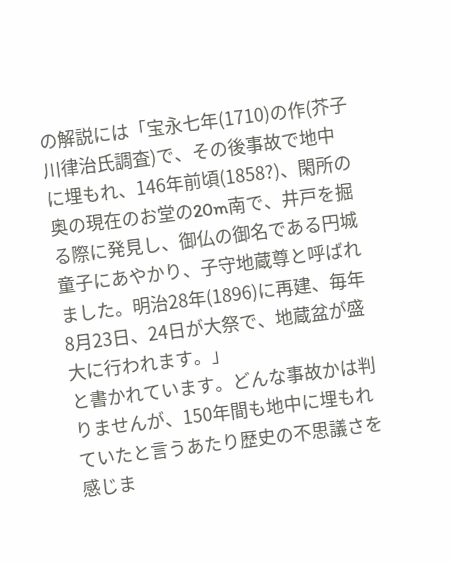の解説には「宝永七年(1710)の作(芥子川律治氏調査)で、その後事故で地中に埋もれ、146年前頃(1858?)、閑所の奥の現在のお堂の20m南で、井戸を掘る際に発見し、御仏の御名である円城童子にあやかり、子守地蔵尊と呼ばれました。明治28年(1896)に再建、毎年8月23日、24日が大祭で、地蔵盆が盛大に行われます。」
と書かれています。どんな事故かは判りませんが、150年間も地中に埋もれていたと言うあたり歴史の不思議さを感じま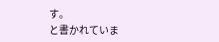す。
と書かれていま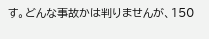す。どんな事故かは判りませんが、150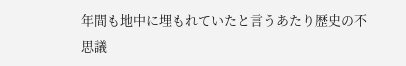年間も地中に埋もれていたと言うあたり歴史の不思議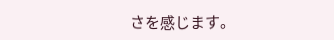さを感じます。